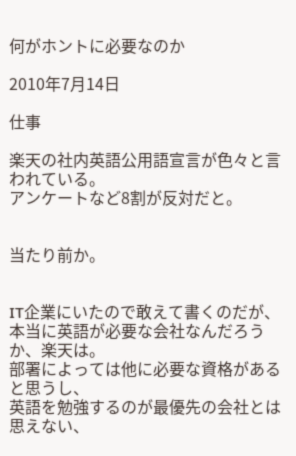何がホントに必要なのか

2010年7月14日

仕事

楽天の社内英語公用語宣言が色々と言われている。
アンケートなど8割が反対だと。


当たり前か。


IT企業にいたので敢えて書くのだが、
本当に英語が必要な会社なんだろうか、楽天は。
部署によっては他に必要な資格があると思うし、
英語を勉強するのが最優先の会社とは思えない、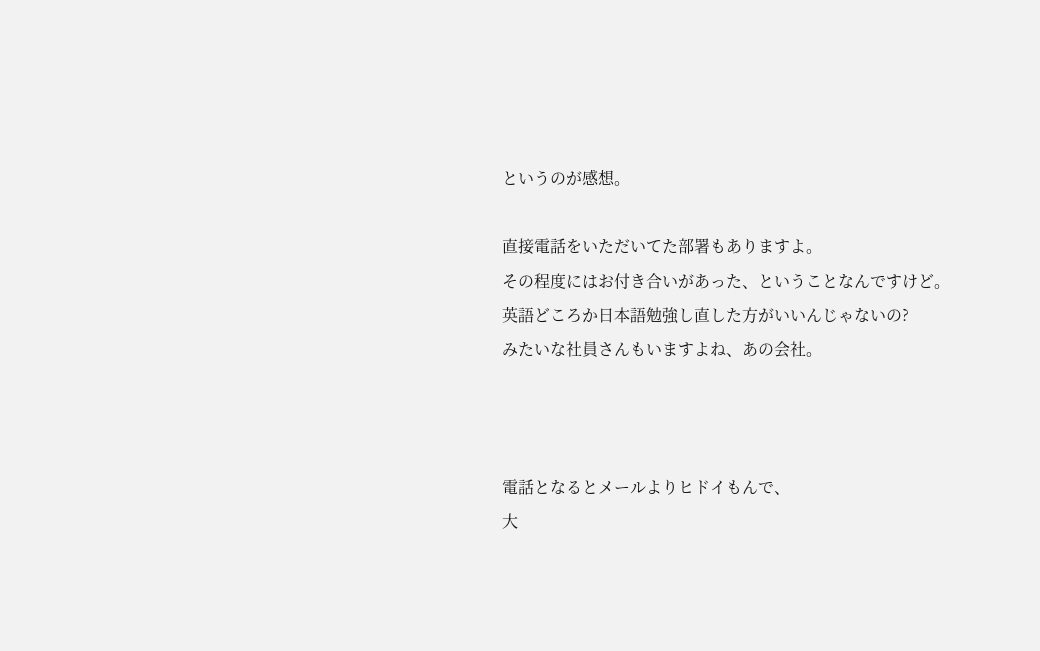というのが感想。

直接電話をいただいてた部署もありますよ。
その程度にはお付き合いがあった、ということなんですけど。
英語どころか日本語勉強し直した方がいいんじゃないの?
みたいな社員さんもいますよね、あの会社。



電話となるとメールよりヒドイもんで、
大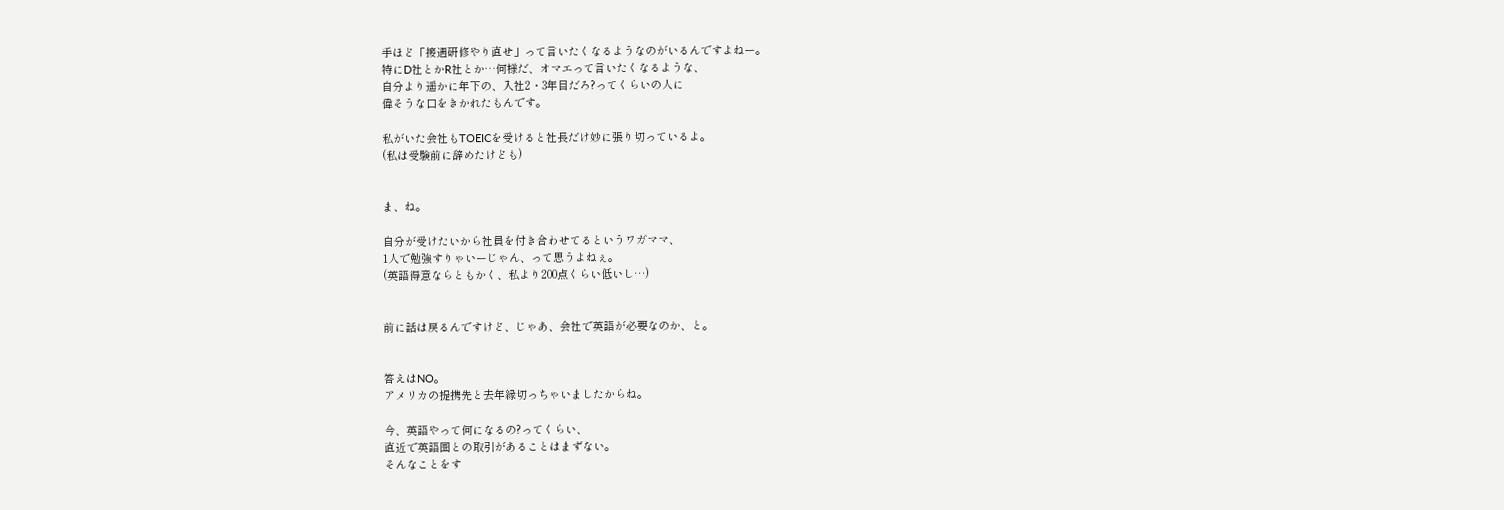手ほど「接遇研修やり直せ」って言いたくなるようなのがいるんですよねー。
特にD社とかR社とか…何様だ、オマエって言いたくなるような、
自分より遥かに年下の、入社2・3年目だろ?ってくらいの人に
偉そうな口をきかれたもんです。

私がいた会社もTOEICを受けると社長だけ妙に張り切っているよ。
(私は受験前に辞めたけども)


ま、ね。

自分が受けたいから社員を付き合わせてるというワガママ、
1人で勉強すりゃいーじゃん、って思うよねぇ。
(英語得意ならともかく、私より200点くらい低いし…)


前に話は戻るんですけど、じゃあ、会社で英語が必要なのか、と。


答えはNO。
アメリカの提携先と去年縁切っちゃいましたからね。

今、英語やって何になるの?ってくらい、
直近で英語圏との取引があることはまずない。
そんなことをす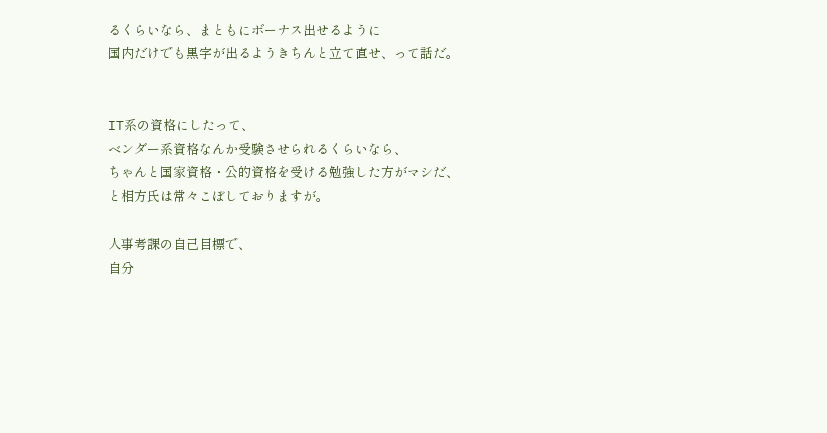るくらいなら、まともにボーナス出せるように
国内だけでも黒字が出るようきちんと立て直せ、って話だ。


IT系の資格にしたって、
ベンダー系資格なんか受験させられるくらいなら、
ちゃんと国家資格・公的資格を受ける勉強した方がマシだ、
と相方氏は常々こぼしておりますが。

人事考課の自己目標で、
自分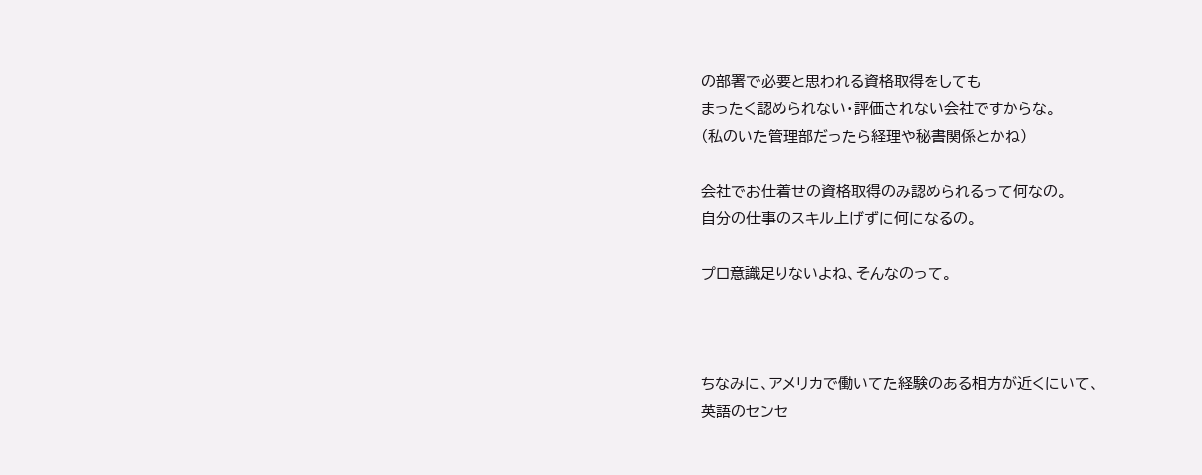の部署で必要と思われる資格取得をしても
まったく認められない・評価されない会社ですからな。
(私のいた管理部だったら経理や秘書関係とかね)

会社でお仕着せの資格取得のみ認められるって何なの。
自分の仕事のスキル上げずに何になるの。

プロ意識足りないよね、そんなのって。



ちなみに、アメリカで働いてた経験のある相方が近くにいて、
英語のセンセ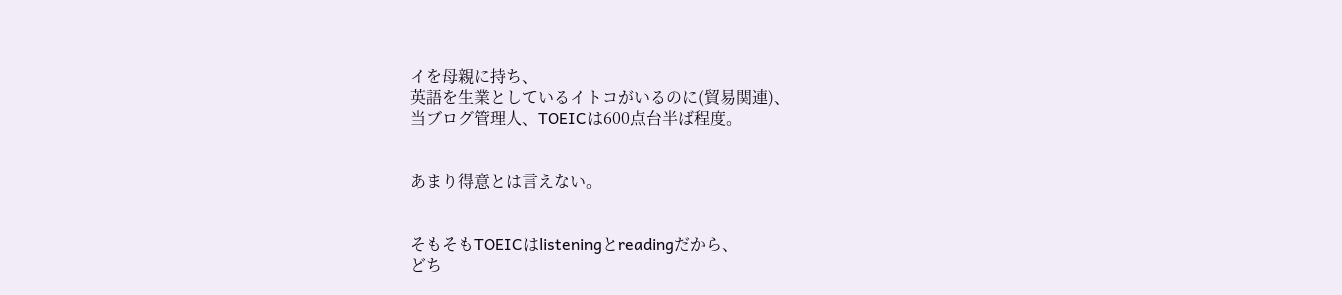イを母親に持ち、
英語を生業としているイトコがいるのに(貿易関連)、
当ブログ管理人、TOEICは600点台半ば程度。


あまり得意とは言えない。


そもそもTOEICはlisteningとreadingだから、
どち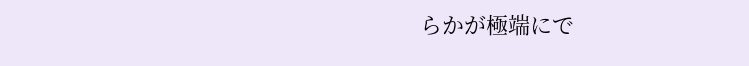らかが極端にで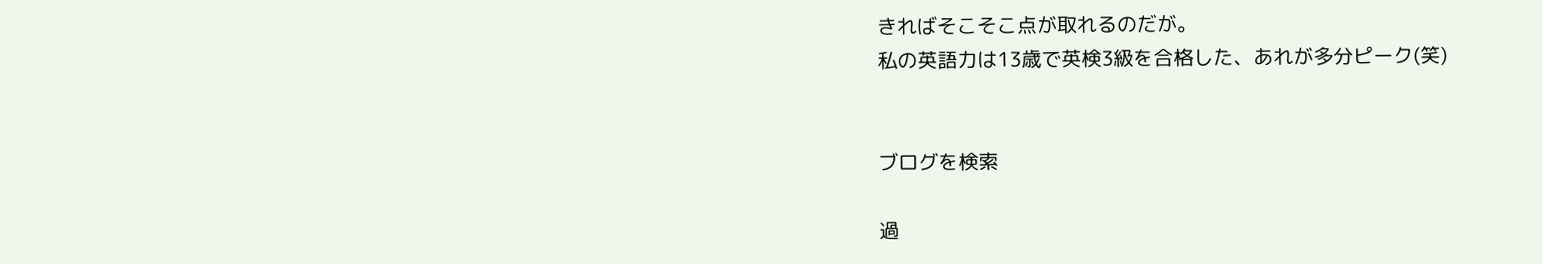きればそこそこ点が取れるのだが。
私の英語力は13歳で英検3級を合格した、あれが多分ピーク(笑)


ブログを検索

過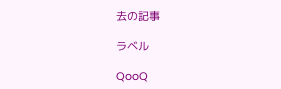去の記事

ラベル

QooQ